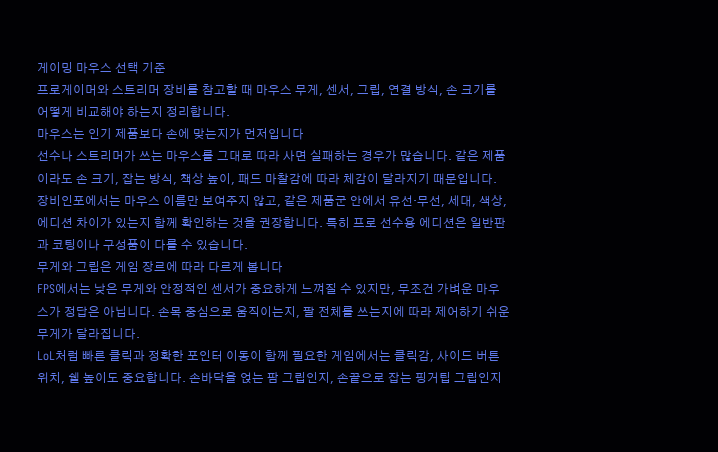게이밍 마우스 선택 기준
프로게이머와 스트리머 장비를 참고할 때 마우스 무게, 센서, 그립, 연결 방식, 손 크기를 어떻게 비교해야 하는지 정리합니다.
마우스는 인기 제품보다 손에 맞는지가 먼저입니다
선수나 스트리머가 쓰는 마우스를 그대로 따라 사면 실패하는 경우가 많습니다. 같은 제품이라도 손 크기, 잡는 방식, 책상 높이, 패드 마찰감에 따라 체감이 달라지기 때문입니다.
장비인포에서는 마우스 이름만 보여주지 않고, 같은 제품군 안에서 유선·무선, 세대, 색상, 에디션 차이가 있는지 함께 확인하는 것을 권장합니다. 특히 프로 선수용 에디션은 일반판과 코팅이나 구성품이 다를 수 있습니다.
무게와 그립은 게임 장르에 따라 다르게 봅니다
FPS에서는 낮은 무게와 안정적인 센서가 중요하게 느껴질 수 있지만, 무조건 가벼운 마우스가 정답은 아닙니다. 손목 중심으로 움직이는지, 팔 전체를 쓰는지에 따라 제어하기 쉬운 무게가 달라집니다.
LoL처럼 빠른 클릭과 정확한 포인터 이동이 함께 필요한 게임에서는 클릭감, 사이드 버튼 위치, 쉘 높이도 중요합니다. 손바닥을 얹는 팜 그립인지, 손끝으로 잡는 핑거팁 그립인지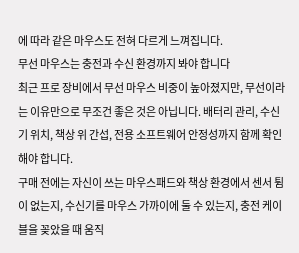에 따라 같은 마우스도 전혀 다르게 느껴집니다.
무선 마우스는 충전과 수신 환경까지 봐야 합니다
최근 프로 장비에서 무선 마우스 비중이 높아졌지만, 무선이라는 이유만으로 무조건 좋은 것은 아닙니다. 배터리 관리, 수신기 위치, 책상 위 간섭, 전용 소프트웨어 안정성까지 함께 확인해야 합니다.
구매 전에는 자신이 쓰는 마우스패드와 책상 환경에서 센서 튐이 없는지, 수신기를 마우스 가까이에 둘 수 있는지, 충전 케이블을 꽂았을 때 움직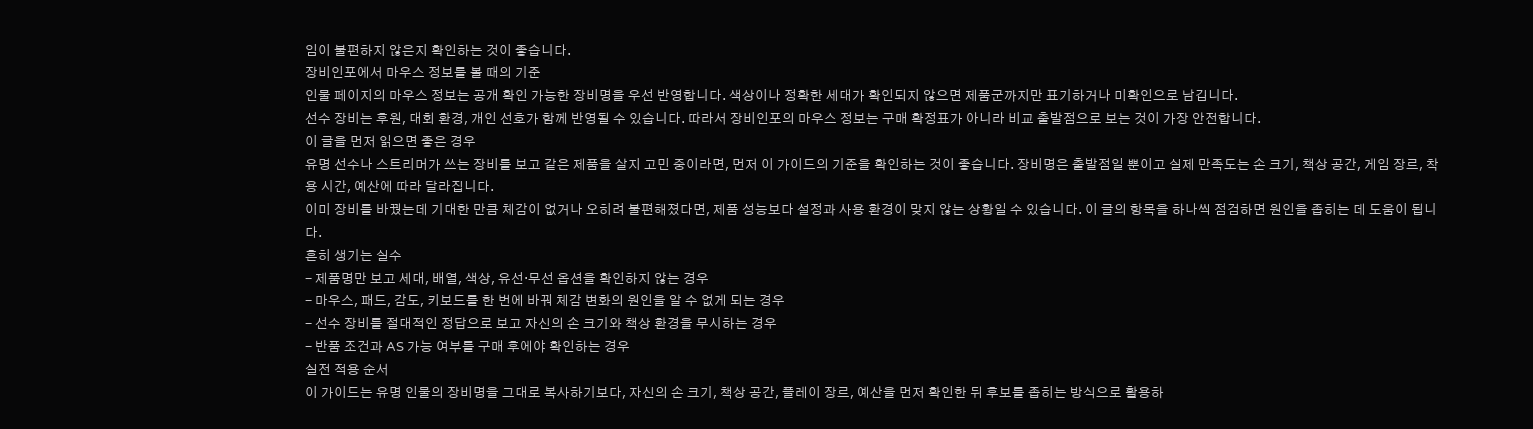임이 불편하지 않은지 확인하는 것이 좋습니다.
장비인포에서 마우스 정보를 볼 때의 기준
인물 페이지의 마우스 정보는 공개 확인 가능한 장비명을 우선 반영합니다. 색상이나 정확한 세대가 확인되지 않으면 제품군까지만 표기하거나 미확인으로 남깁니다.
선수 장비는 후원, 대회 환경, 개인 선호가 함께 반영될 수 있습니다. 따라서 장비인포의 마우스 정보는 구매 확정표가 아니라 비교 출발점으로 보는 것이 가장 안전합니다.
이 글을 먼저 읽으면 좋은 경우
유명 선수나 스트리머가 쓰는 장비를 보고 같은 제품을 살지 고민 중이라면, 먼저 이 가이드의 기준을 확인하는 것이 좋습니다. 장비명은 출발점일 뿐이고 실제 만족도는 손 크기, 책상 공간, 게임 장르, 착용 시간, 예산에 따라 달라집니다.
이미 장비를 바꿨는데 기대한 만큼 체감이 없거나 오히려 불편해졌다면, 제품 성능보다 설정과 사용 환경이 맞지 않는 상황일 수 있습니다. 이 글의 항목을 하나씩 점검하면 원인을 좁히는 데 도움이 됩니다.
흔히 생기는 실수
- 제품명만 보고 세대, 배열, 색상, 유선·무선 옵션을 확인하지 않는 경우
- 마우스, 패드, 감도, 키보드를 한 번에 바꿔 체감 변화의 원인을 알 수 없게 되는 경우
- 선수 장비를 절대적인 정답으로 보고 자신의 손 크기와 책상 환경을 무시하는 경우
- 반품 조건과 AS 가능 여부를 구매 후에야 확인하는 경우
실전 적용 순서
이 가이드는 유명 인물의 장비명을 그대로 복사하기보다, 자신의 손 크기, 책상 공간, 플레이 장르, 예산을 먼저 확인한 뒤 후보를 좁히는 방식으로 활용하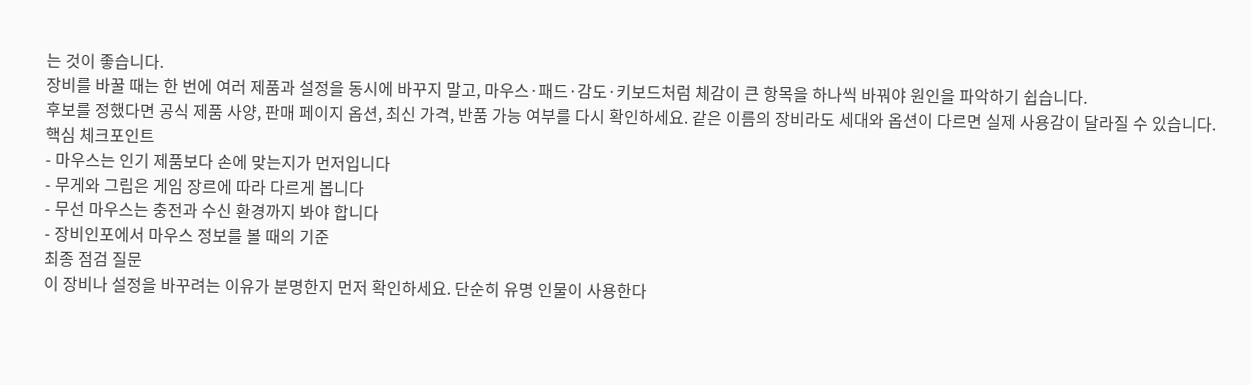는 것이 좋습니다.
장비를 바꿀 때는 한 번에 여러 제품과 설정을 동시에 바꾸지 말고, 마우스·패드·감도·키보드처럼 체감이 큰 항목을 하나씩 바꿔야 원인을 파악하기 쉽습니다.
후보를 정했다면 공식 제품 사양, 판매 페이지 옵션, 최신 가격, 반품 가능 여부를 다시 확인하세요. 같은 이름의 장비라도 세대와 옵션이 다르면 실제 사용감이 달라질 수 있습니다.
핵심 체크포인트
- 마우스는 인기 제품보다 손에 맞는지가 먼저입니다
- 무게와 그립은 게임 장르에 따라 다르게 봅니다
- 무선 마우스는 충전과 수신 환경까지 봐야 합니다
- 장비인포에서 마우스 정보를 볼 때의 기준
최종 점검 질문
이 장비나 설정을 바꾸려는 이유가 분명한지 먼저 확인하세요. 단순히 유명 인물이 사용한다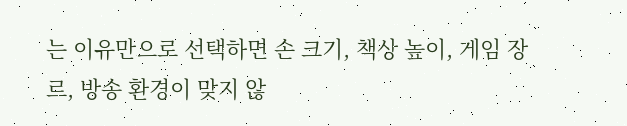는 이유만으로 선택하면 손 크기, 책상 높이, 게임 장르, 방송 환경이 맞지 않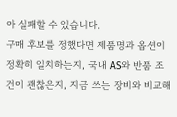아 실패할 수 있습니다.
구매 후보를 정했다면 제품명과 옵션이 정확히 일치하는지, 국내 AS와 반품 조건이 괜찮은지, 지금 쓰는 장비와 비교해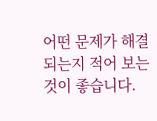어떤 문제가 해결되는지 적어 보는 것이 좋습니다.